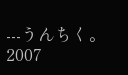---うんちく。
2007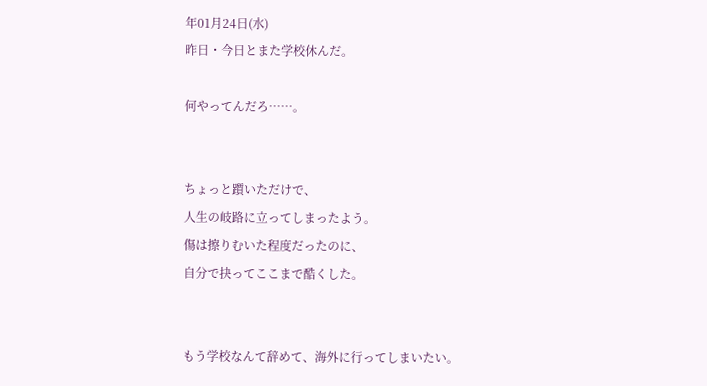年01月24日(水)
昨日・今日とまた学校休んだ。

何やってんだろ……。


ちょっと躓いただけで、
人生の岐路に立ってしまったよう。
傷は擦りむいた程度だったのに、
自分で抉ってここまで酷くした。


もう学校なんて辞めて、海外に行ってしまいたい。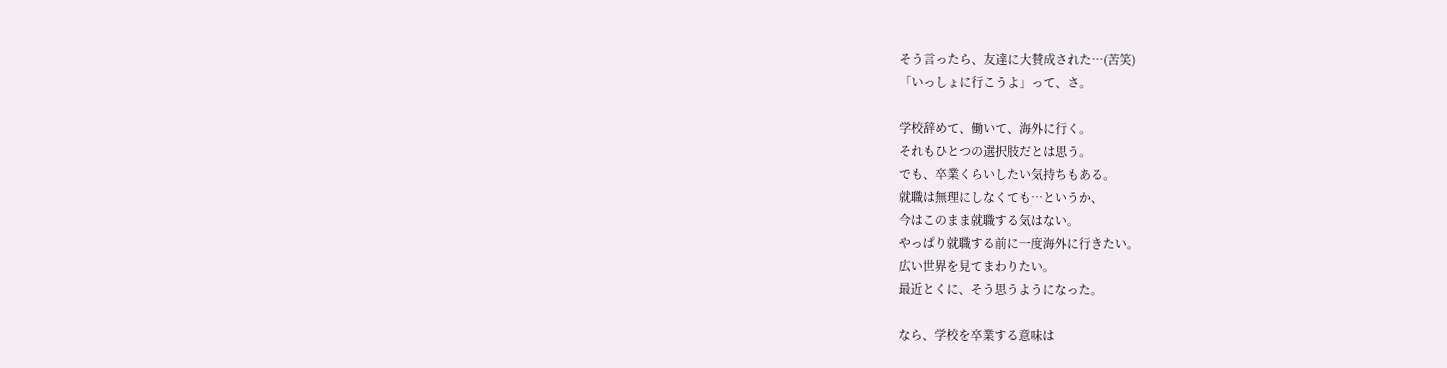そう言ったら、友達に大賛成された…(苦笑)
「いっしょに行こうよ」って、さ。

学校辞めて、働いて、海外に行く。
それもひとつの選択肢だとは思う。
でも、卒業くらいしたい気持ちもある。
就職は無理にしなくても…というか、
今はこのまま就職する気はない。
やっぱり就職する前に一度海外に行きたい。
広い世界を見てまわりたい。
最近とくに、そう思うようになった。

なら、学校を卒業する意味は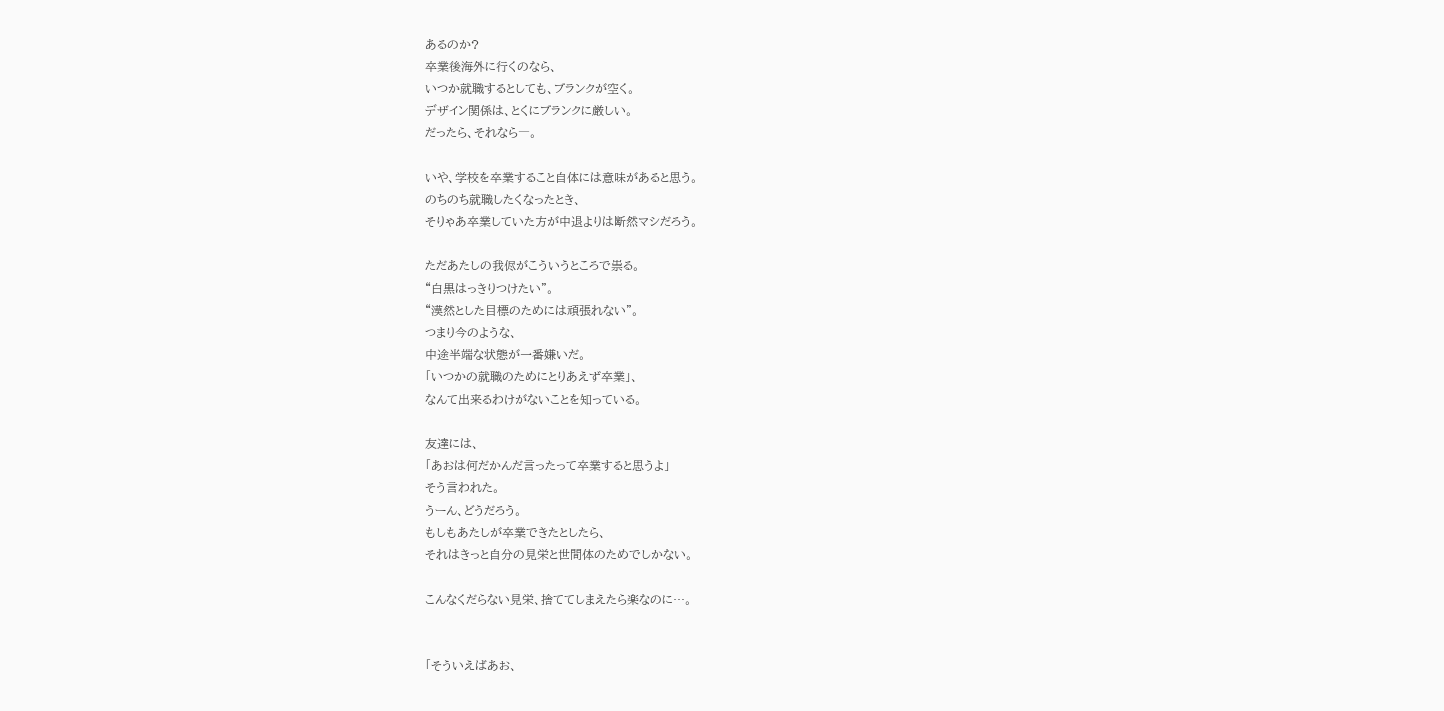あるのか?
卒業後海外に行くのなら、
いつか就職するとしても、ブランクが空く。
デザイン関係は、とくにブランクに厳しい。
だったら、それなら―。

いや、学校を卒業すること自体には意味があると思う。
のちのち就職したくなったとき、
そりゃあ卒業していた方が中退よりは断然マシだろう。

ただあたしの我侭がこういうところで祟る。
“白黒はっきりつけたい”。
“漠然とした目標のためには頑張れない”。
つまり今のような、
中途半端な状態が一番嫌いだ。
「いつかの就職のためにとりあえず卒業」、
なんて出来るわけがないことを知っている。

友達には、
「あおは何だかんだ言ったって卒業すると思うよ」
そう言われた。
うーん、どうだろう。
もしもあたしが卒業できたとしたら、
それはきっと自分の見栄と世間体のためでしかない。

こんなくだらない見栄、捨ててしまえたら楽なのに…。


「そういえばあお、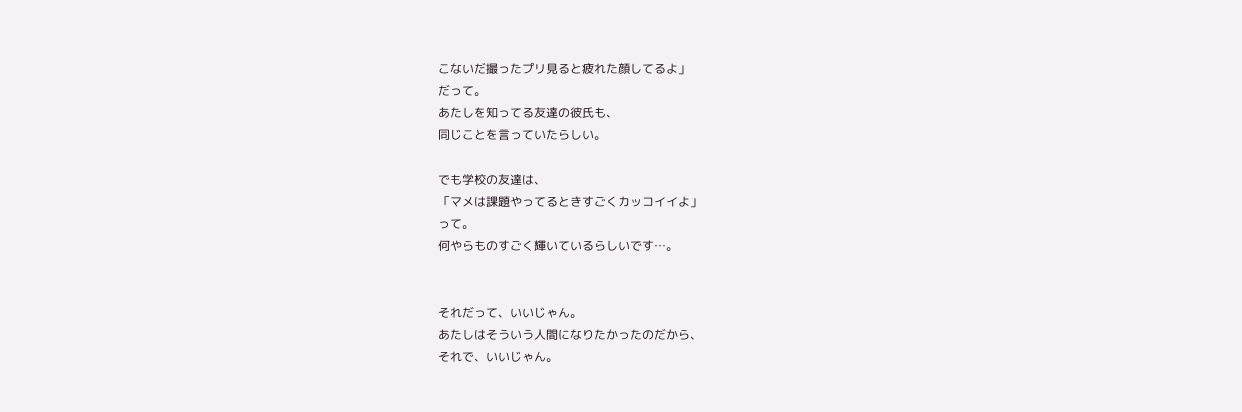こないだ撮ったプリ見ると疲れた顔してるよ」
だって。
あたしを知ってる友達の彼氏も、
同じことを言っていたらしい。

でも学校の友達は、
「マメは課題やってるときすごくカッコイイよ」
って。
何やらものすごく輝いているらしいです…。


それだって、いいじゃん。
あたしはそういう人間になりたかったのだから、
それで、いいじゃん。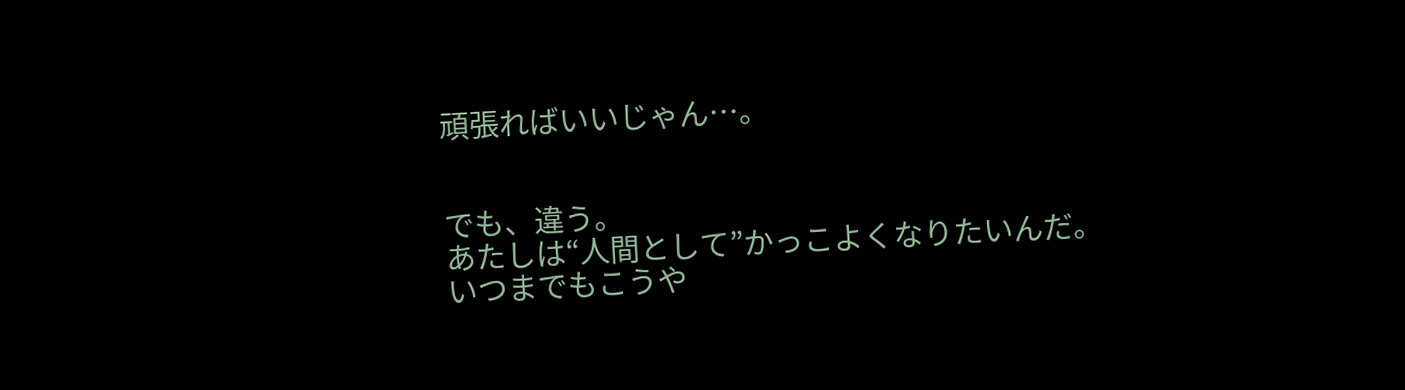頑張ればいいじゃん…。


でも、違う。
あたしは“人間として”かっこよくなりたいんだ。
いつまでもこうや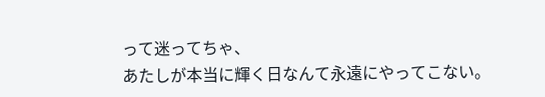って迷ってちゃ、
あたしが本当に輝く日なんて永遠にやってこない。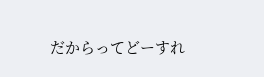だからってどーすれ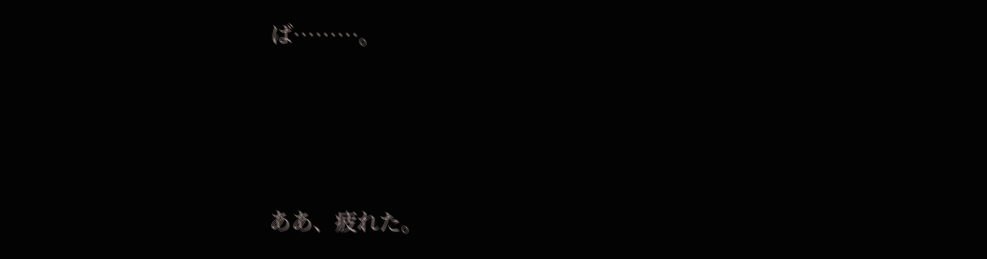ば………。




ああ、疲れた。